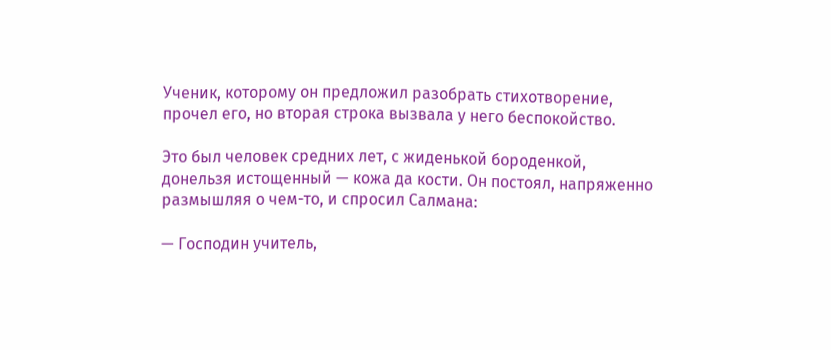Ученик, которому он предложил разобрать стихотворение, прочел его, но вторая строка вызвала у него беспокойство.

Это был человек средних лет, с жиденькой бороденкой, донельзя истощенный — кожа да кости. Он постоял, напряженно размышляя о чем-то, и спросил Салмана:

— Господин учитель,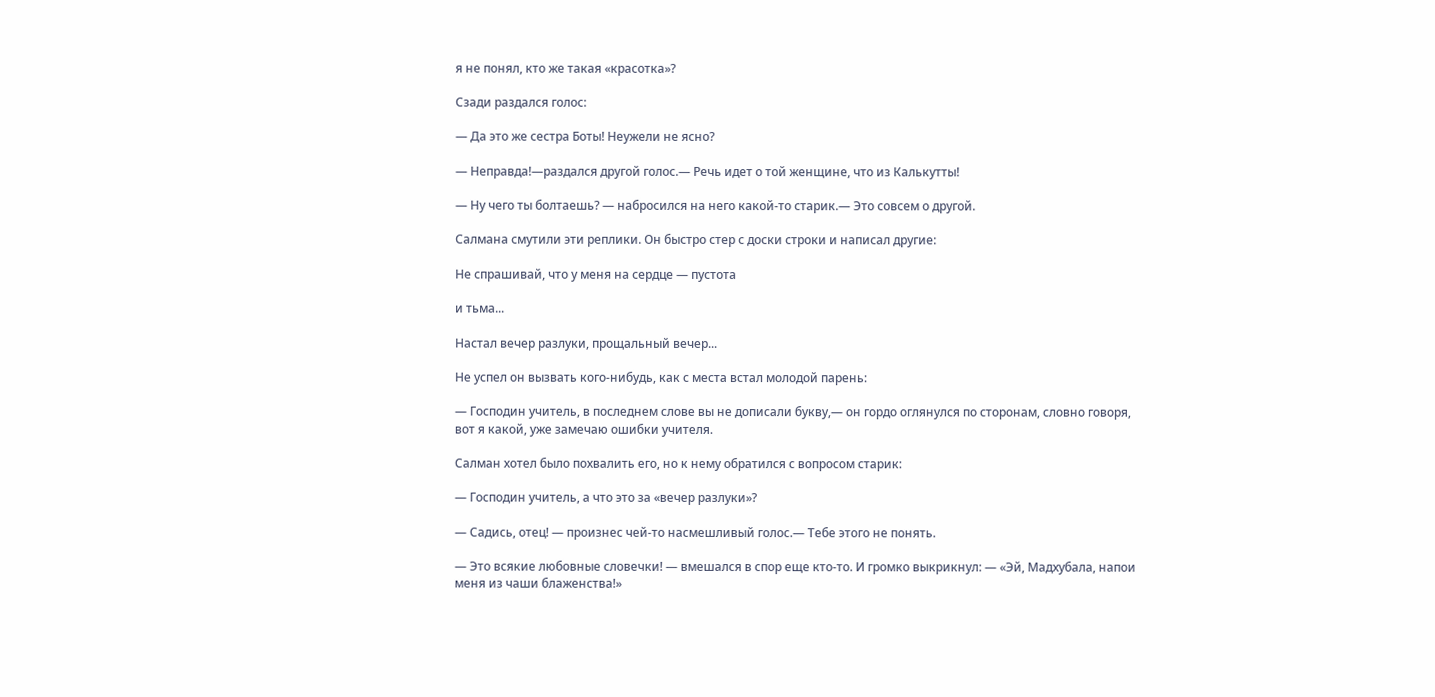я не понял, кто же такая «красотка»?

Сзади раздался голос:

— Да это же сестра Боты! Неужели не ясно?

— Неправда!—раздался другой голос.— Речь идет о той женщине, что из Калькутты!

— Ну чего ты болтаешь? — набросился на него какой-то старик.— Это совсем о другой.

Салмана смутили эти реплики. Он быстро стер с доски строки и написал другие:

Не спрашивай, что у меня на сердце — пустота

и тьма...

Настал вечер разлуки, прощальный вечер...

Не успел он вызвать кого-нибудь, как с места встал молодой парень:

— Господин учитель, в последнем слове вы не дописали букву,— он гордо оглянулся по сторонам, словно говоря, вот я какой, уже замечаю ошибки учителя.

Салман хотел было похвалить его, но к нему обратился с вопросом старик:

— Господин учитель, а что это за «вечер разлуки»?

— Садись, отец! — произнес чей-то насмешливый голос.— Тебе этого не понять.

— Это всякие любовные словечки! — вмешался в спор еще кто-то. И громко выкрикнул: — «Эй, Мадхубала, напои меня из чаши блаженства!»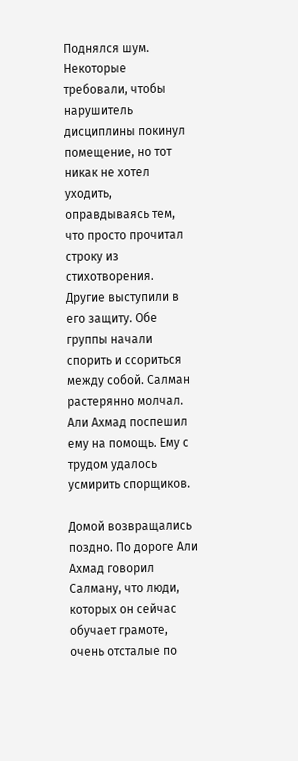Поднялся шум. Некоторые требовали, чтобы нарушитель дисциплины покинул помещение, но тот никак не хотел уходить, оправдываясь тем, что просто прочитал строку из стихотворения. Другие выступили в его защиту. Обе группы начали спорить и ссориться между собой. Салман растерянно молчал. Али Ахмад поспешил ему на помощь. Ему с трудом удалось усмирить спорщиков.

Домой возвращались поздно. По дороге Али Ахмад говорил Салману, что люди, которых он сейчас обучает грамоте, очень отсталые по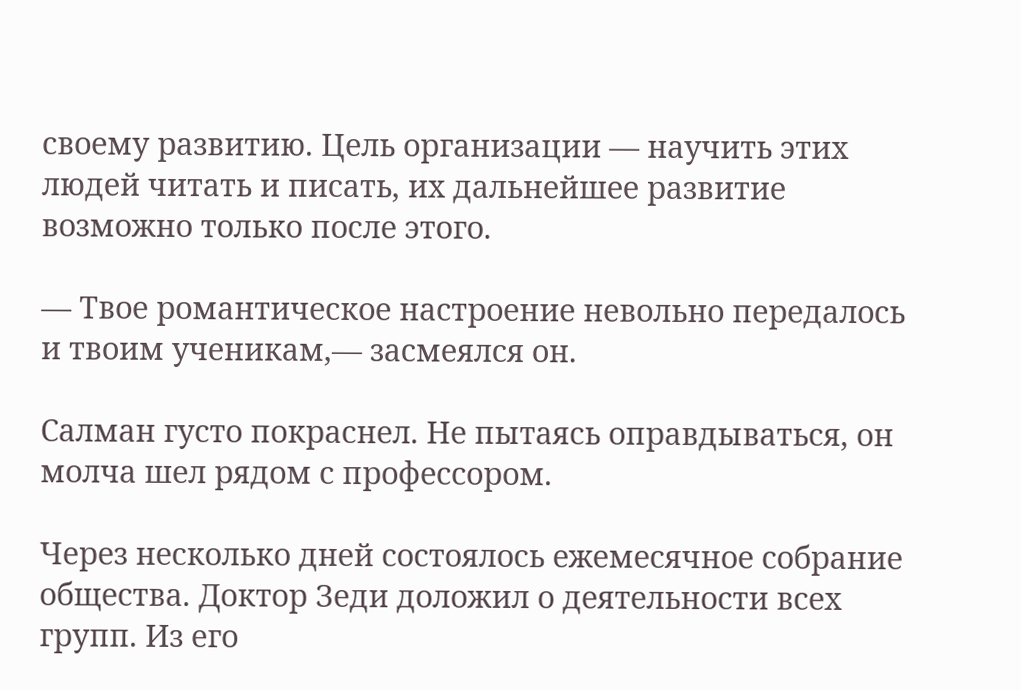своему развитию. Цель организации — научить этих людей читать и писать, их дальнейшее развитие возможно только после этого.

— Твое романтическое настроение невольно передалось и твоим ученикам,— засмеялся он.

Салман густо покраснел. Не пытаясь оправдываться, он молча шел рядом с профессором.

Через несколько дней состоялось ежемесячное собрание общества. Доктор Зеди доложил о деятельности всех групп. Из его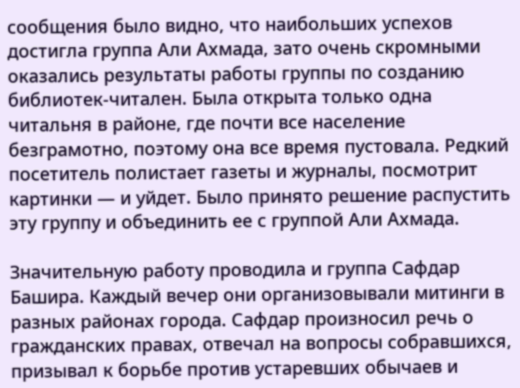сообщения было видно, что наибольших успехов достигла группа Али Ахмада, зато очень скромными оказались результаты работы группы по созданию библиотек-читален. Была открыта только одна читальня в районе, где почти все население безграмотно, поэтому она все время пустовала. Редкий посетитель полистает газеты и журналы, посмотрит картинки — и уйдет. Было принято решение распустить эту группу и объединить ее с группой Али Ахмада.

Значительную работу проводила и группа Сафдар Башира. Каждый вечер они организовывали митинги в разных районах города. Сафдар произносил речь о гражданских правах, отвечал на вопросы собравшихся, призывал к борьбе против устаревших обычаев и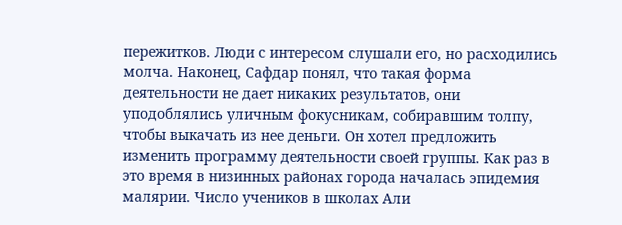пережитков. Люди с интересом слушали его, но расходились молча. Наконец, Сафдар понял, что такая форма деятельности не дает никаких результатов, они уподоблялись уличным фокусникам, собиравшим толпу, чтобы выкачать из нее деньги. Он хотел предложить изменить программу деятельности своей группы. Как раз в это время в низинных районах города началась эпидемия малярии. Число учеников в школах Али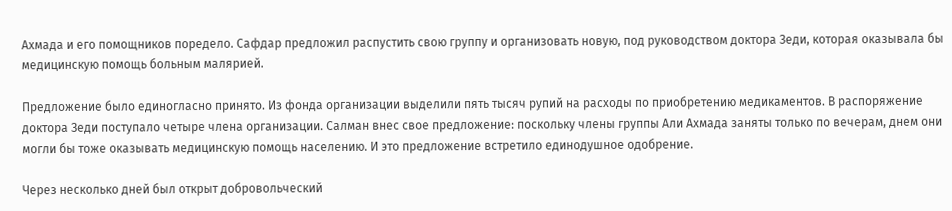Ахмада и его помощников поредело. Сафдар предложил распустить свою группу и организовать новую, под руководством доктора Зеди, которая оказывала бы медицинскую помощь больным малярией.

Предложение было единогласно принято. Из фонда организации выделили пять тысяч рупий на расходы по приобретению медикаментов. В распоряжение доктора Зеди поступало четыре члена организации. Салман внес свое предложение: поскольку члены группы Али Ахмада заняты только по вечерам, днем они могли бы тоже оказывать медицинскую помощь населению. И это предложение встретило единодушное одобрение.

Через несколько дней был открыт добровольческий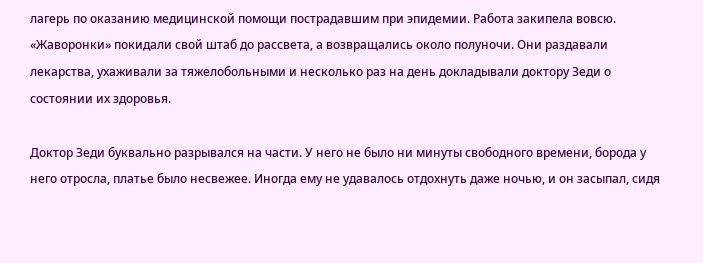лагерь по оказанию медицинской помощи пострадавшим при эпидемии. Работа закипела вовсю. «Жаворонки» покидали свой штаб до рассвета, а возвращались около полуночи. Они раздавали лекарства, ухаживали за тяжелобольными и несколько раз на день докладывали доктору Зеди о состоянии их здоровья.

Доктор Зеди буквально разрывался на части. У него не было ни минуты свободного времени, борода у него отросла, платье было несвежее. Иногда ему не удавалось отдохнуть даже ночью, и он засыпал, сидя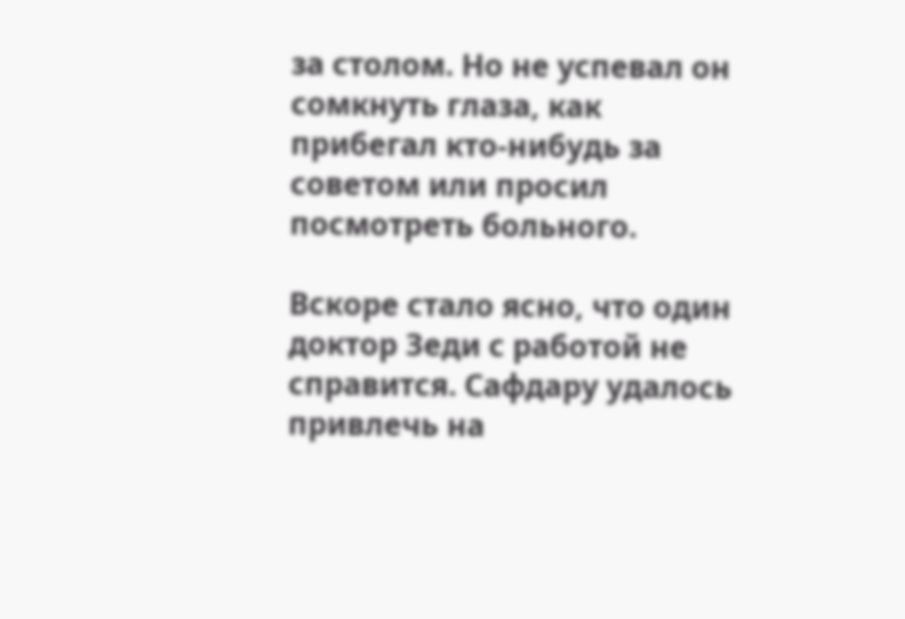за столом. Но не успевал он сомкнуть глаза, как прибегал кто-нибудь за советом или просил посмотреть больного.

Вскоре стало ясно, что один доктор Зеди с работой не справится. Сафдару удалось привлечь на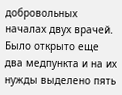добровольных началах двух врачей. Было открыто еще два медпункта и на их нужды выделено пять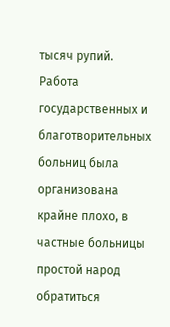тысяч рупий. Работа государственных и благотворительных больниц была организована крайне плохо, в частные больницы простой народ обратиться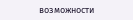возможности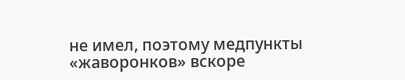не имел, поэтому медпункты «жаворонков» вскоре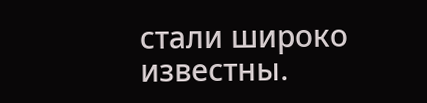стали широко известны.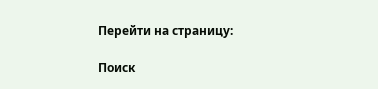Перейти на страницу:

Поиск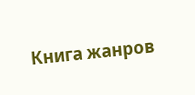Книга жанров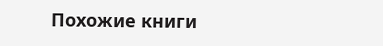Похожие книги